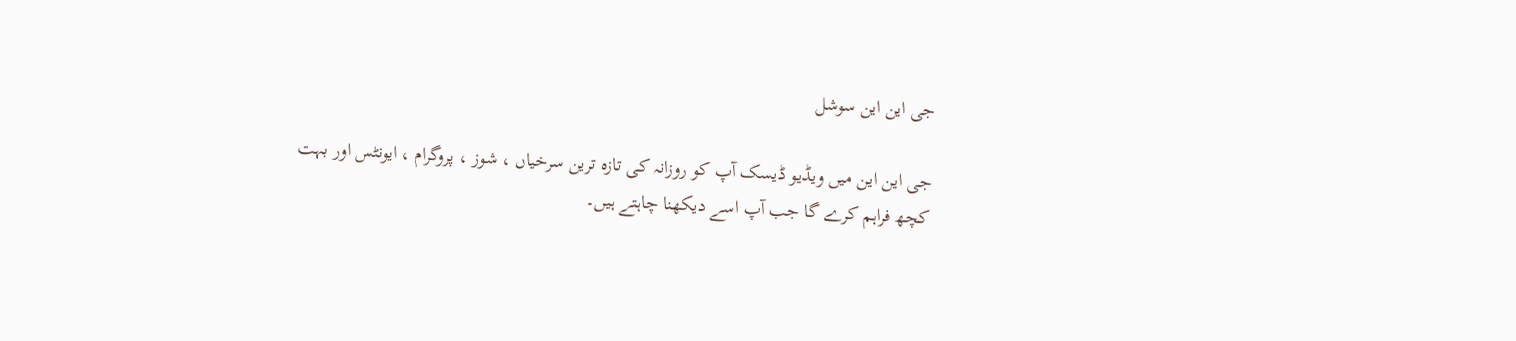جی این این سوشل

جی این این میں ویڈیو ڈیسک آپ کو روزانہ کی تازہ ترین سرخیاں ، شوز ، پروگرام ، ایونٹس اور بہت کچھ فراہم کرے گا جب آپ اسے دیکھنا چاہتے ہیں۔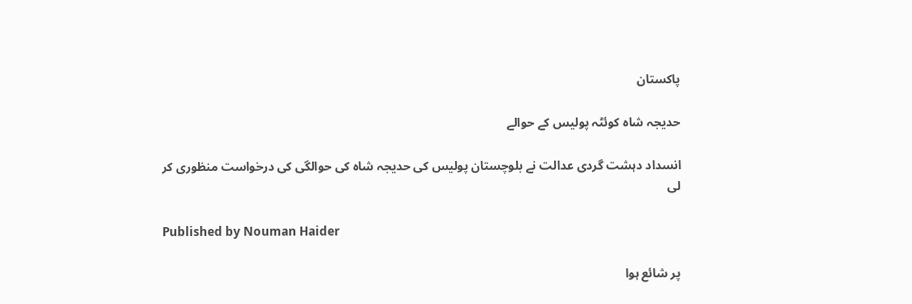پاکستان

حدیجہ شاہ کوئٹہ پولیس کے حوالے

انسداد دہشت گردی عدالت نے بلوچستان پولیس کی حدیجہ شاہ کی حوالگی کی درخواست منظوری کر لی

Published by Nouman Haider

پر شائع ہوا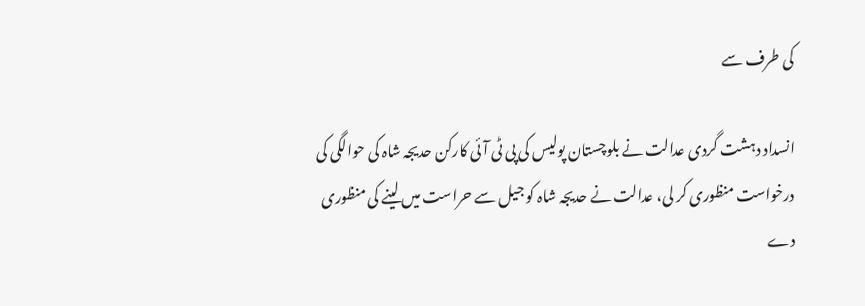کی طرف سے

انسداد دہشت گردی عدالت نے بلوچستان پولیس کی پی ٹی آئی کارکن حدیجہ شاہ کی حوالگی کی درخواست منظوری کر لی، عدالت نے حدیجہ شاہ کو جیل سے حراست میں لینے کی منظوری دے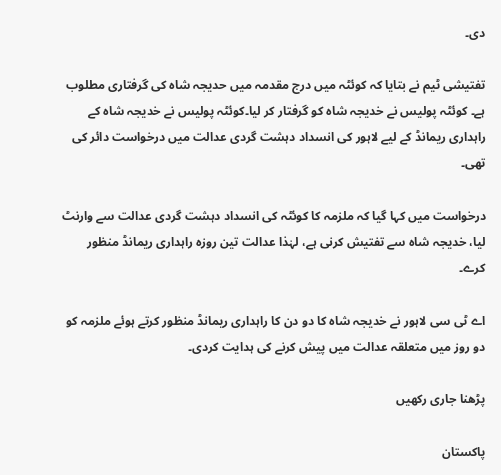دی۔

تفتیشی ٹیم نے بتایا کہ کوئٹہ میں درج مقدمہ میں حدیجہ شاہ کی گرفتاری مطلوب ہے۔ کوئٹہ پولیس نے خدیجہ شاہ کو گرفتار کر لیا۔کوئٹہ پولیس نے خدیجہ شاہ کے راہداری ریمانڈ کے لیے لاہور کی انسداد دہشت گردی عدالت میں درخواست دائر کی تھی۔

درخواست میں کہا گیا کہ ملزمہ کا کوئٹہ کی انسداد دہشت گردی عدالت سے وارنٹ لیا، خدیجہ شاہ سے تفتیش کرنی ہے، لہٰذا عدالت تین روزہ راہداری ریمانڈ منظور کرے۔

اے ٹی سی لاہور نے خدیجہ شاہ کا دو دن کا راہداری ریمانڈ منظور کرتے ہوئے ملزمہ کو دو روز میں متعلقہ عدالت میں پیش کرنے کی ہدایت کردی۔

پڑھنا جاری رکھیں

پاکستان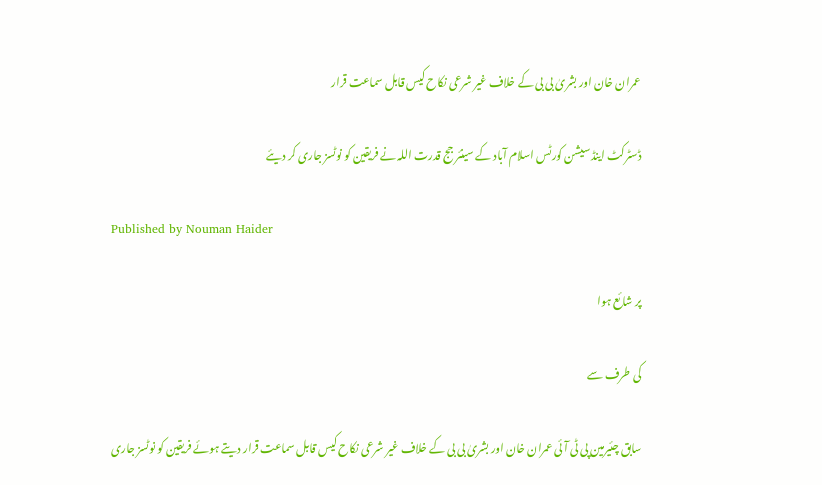عمران خان اور بشریٰ بی بی کے خلاف غیر شرعی نکاح کیس قابل سماعت قرار

ڈسٹرکٹ اینڈ سیشن کورٹس اسلام آباد کے سینئر جج قدرت اللہ نے فریقین کو نوٹسز جاری کر دیئے

Published by Nouman Haider

پر شائع ہوا

کی طرف سے

سابق چئیرمین پی ٹی آئی عمران خان اور بشریٰ بی بی کے خلاف غیر شرعی نکاح کیس قابل سماعت قرار دیتے ہوئے فریقین کو نوٹسز جاری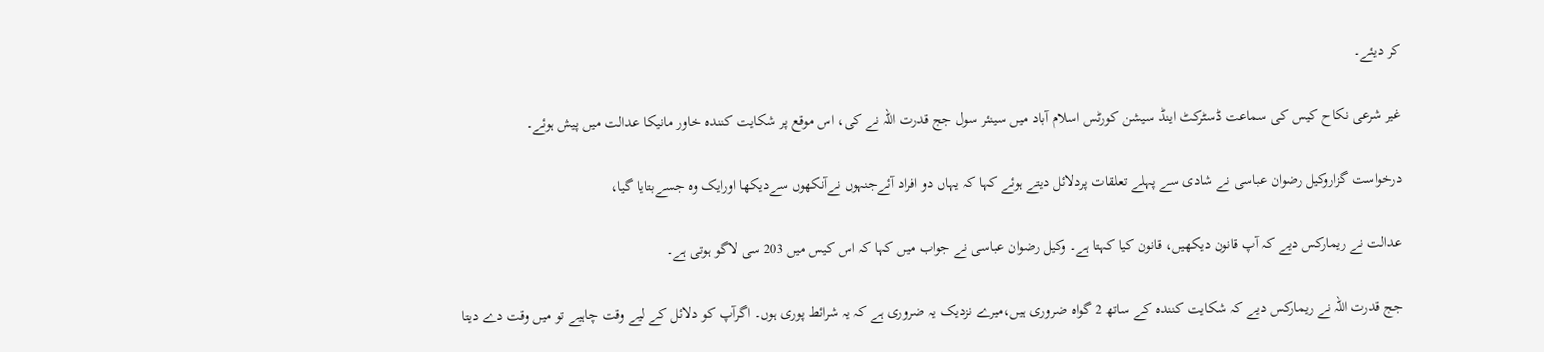کر دیئے۔

غیر شرعی نکاح کیس کی سماعت ڈسٹرکٹ اینڈ سیشن کورٹس اسلام آباد میں سینئر سول جج قدرت اللہ نے کی، اس موقع پر شکایت کنندہ خاور مانیکا عدالت میں پیش ہوئے۔

درخواست گزاروکیل رضوان عباسی نے شادی سے پہلے تعلقات پردلائل دیتے ہوئے کہا کہ یہاں دو افراد آئےجنہوں نےآنکھوں سےدیکھا اورایک وہ جسےبتایا گیا،

عدالت نے ریمارکس دیے کہ آپ قانون دیکھیں، قانون کیا کہتا ہے۔ وکیل رضوان عباسی نے جواب میں کہا کہ اس کیس میں 203 سی لاگو ہوتی ہے۔

جج قدرت اللہ نے ریمارکس دیے کہ شکایت کنندہ کے ساتھ 2 گواہ ضروری ہیں،میرے نزدیک یہ ضروری ہے کہ یہ شرائط پوری ہوں۔ اگرآپ کو دلائل کے لیے وقت چاہیے تو میں وقت دے دیتا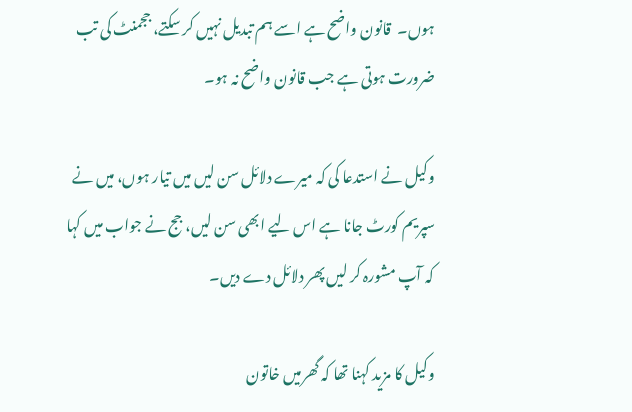ہوں۔  قانون واضح ہے اسے ہم تبدیل نہیں کر سکتے، ججمنٹ کی تب ضرورت ہوتی ہے جب قانون واضح نہ ہو۔

وکیل نے استدعا کی کہ میرے دلائل سن لیں میں تیار ہوں، میں نے سپریم کورٹ جانا ہے اس لیے ابھی سن لیں، جج نے جواب میں کہا کہ آپ مشورہ کر لیں پھر دلائل دے دیں۔

وکیل کا مزید کہنا تھا کہ گھرمیں خاتون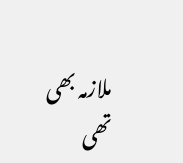ملازمہ بھی تھی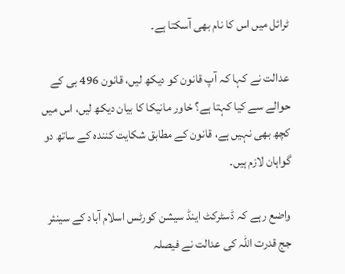ٹرائل میں اس کا نام بھی آسکتا ہے۔

عدالت نے کہا کہ آپ قانون کو دیکھ لیں، قانون 496 بی کے حوالے سے کیا کہتا ہے؟ خاور مانیکا کا بیان دیکھ لیں، اس میں کچھ بھی نہیں ہے، قانون کے مطابق شکایت کنندہ کے ساتھ دو گواہان لازم ہیں۔

واضع رہے کہ ڈسٹرکٹ اینڈ سیشن کورٹس اسلام آباد کے سینئر جج قدرت اللہ کی عدالت نے فیصلہ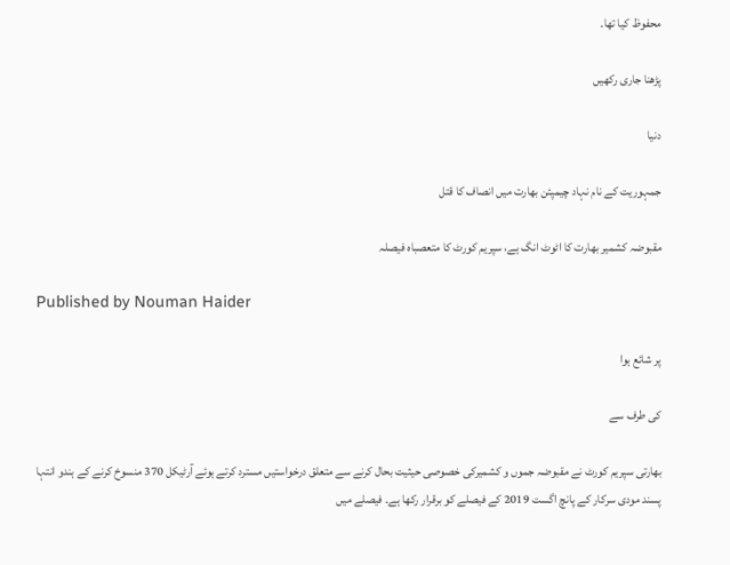محفوظ کیا تھا۔

پڑھنا جاری رکھیں

دنیا

جمہوریت کے نام نہاد چیمپئن بھارت میں انصاف کا قتل

مقبوضہ کشمیر بھارت کا اٹوٹ انگ ہے، سپریم کورٹ کا متعصباہ فیصلہ

Published by Nouman Haider

پر شائع ہوا

کی طرف سے

بھارتی سپریم کورٹ نے مقبوضہ جموں و کشمیرکی خصوصی حیثیت بحال کرنے سے متعلق درخواستیں مسترد کرتے ہوئے آرٹیکل 370 منسوخ کرنے کے ہندو انتہا پسند مودی سرکار کے پانچ اگست 2019 کے فیصلے کو برقرار رکھا ہے۔ فیصلے میں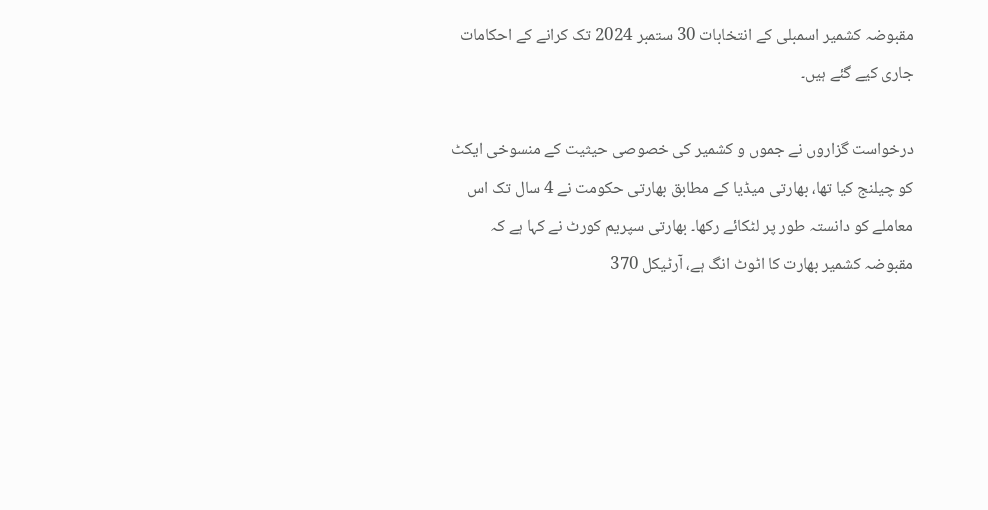مقبوضہ کشمیر اسمبلی کے انتخابات 30 ستمبر 2024 تک کرانے کے احکامات جاری کیے گئے ہیں۔

درخواست گزاروں نے جموں و کشمیر کی خصوصی حیثیت کے منسوخی ایکٹ کو چیلنج کیا تھا، بھارتی میڈیا کے مطابق بھارتی حکومت نے 4 سال تک اس معاملے کو دانستہ طور پر لٹکائے رکھا۔ بھارتی سپریم کورٹ نے کہا ہے کہ مقبوضہ کشمیر بھارت کا اٹوٹ انگ ہے، آرٹیکل 370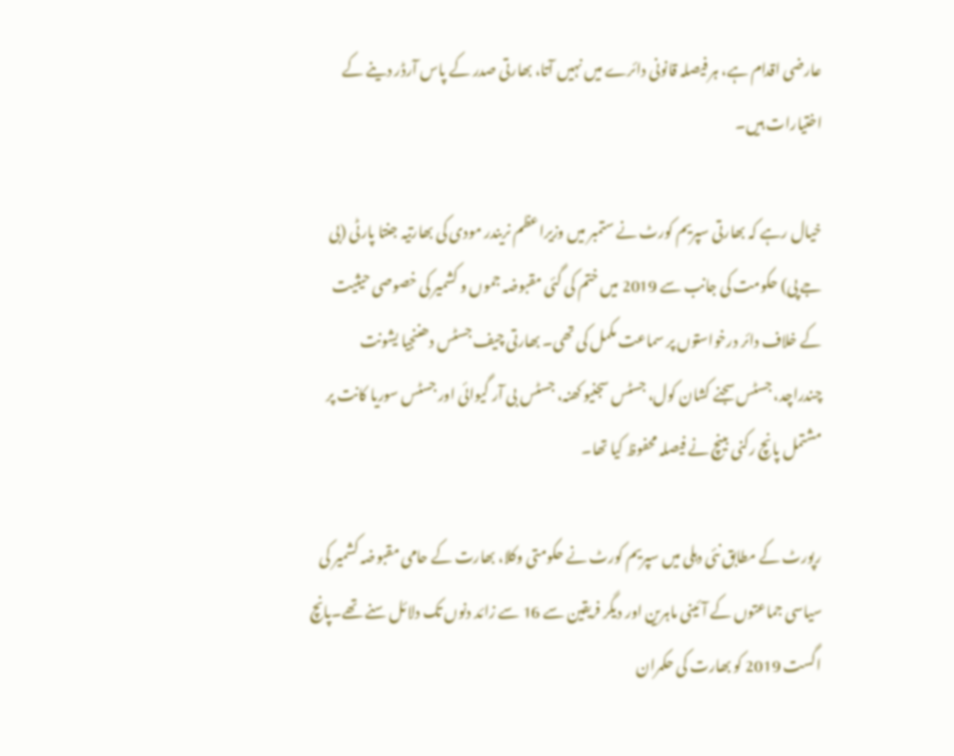عارضی اقدام ہے، ہر فیصلہ قانونی دائرے میں نہیں آتا، بھارتی صدر کے پاس آرڈر دینے کے اختیارات ہیں۔

خیال رہے کہ بھارتی سپریم کورٹ نے ستمبر میں وزیراعظم نریندر مودی کی بھارتیہ جنتا پارٹی (بی جے پی) حکومت کی جانب سے 2019 میں ختم کی گئی مقبوضہ جموں و کشمیر کی خصوصی حیثیت کے خلاف دائر درخواستوں پر سماعت مکمل کی تھی۔ بھارتی چیف جسٹس دھننجیا یشونت چندراچد، جسٹس سجنے کشان کول، جسٹس سجنیو کھنہ، جسٹس بی آر گیوائی اور جسٹس سوریا کانت پر مشتمل پانچ رکنی بینچ نے فیصلہ محفوظ کیا تھا۔

رپورٹ کے مطابق نئی دہلی میں سپریم کورٹ نے حکومتی وکلا، بھارت کے حامی مقبوضہ کشمیر کی سیاسی جماعتوں کے آئینی ماہرین اور دیگر فریقین سے 16 سے زائد دنوں تک دلائل سنے تھے۔پانچ اگست 2019 کو بھارت کی حکمران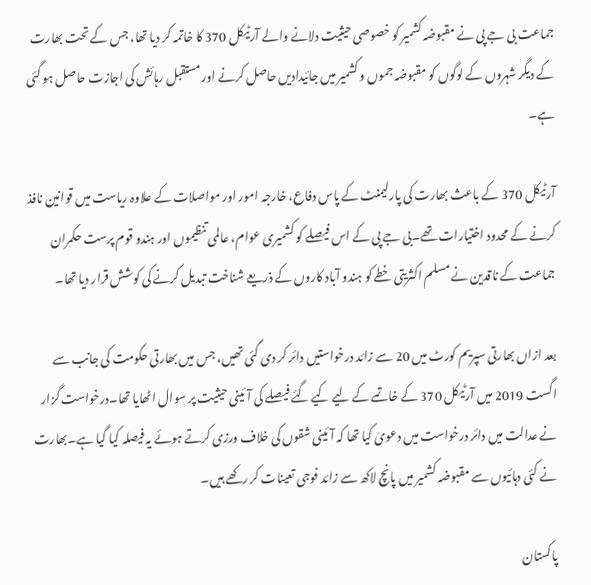جماعت بی جے پی نے مقبوضہ کشمیر کو خصوصی حیثیت دلانے والے آرٹیکل 370 کا خاتمہ کر دیا تھا، جس کے تحت بھارت کے دیگر شہروں کے لوگوں کو مقبوضہ جموں و کشمیر میں جائیدادیں حاصل کرنے اور مستقبل رہائش کی اجازت حاصل ہو گئی ہے۔

آرٹیکل 370 کے باعث بھارت کی پارلیمنٹ کے پاس دفاع، خارجہ امور اور مواصلات کے علاوہ ریاست میں قوانین نافذ کرنے کے محدود اختیارات تھے۔بی جے پی کے اس فیصلے کو کشمیری عوام، عالمی تنظیموں اور ہندو قوم پرست حکمران جماعت کے ناقدین نے مسلم اکثریتی خطے کو ہندو آباد کاروں کے ذریعے شناخت تبدیل کرنے کی کوشش قرار دیا تھا۔

بعد ازاں بھارتی سپریم کورٹ میں 20 سے زائد درخواستیں دائر کر دی گئی تھیں، جس میں بھارتی حکومت کی جانب سے اگست 2019 میں آرٹیکل 370 کے خاتمے کے لیے کیے گئے فیصلے کی آئینی حیثیت پر سوال اٹھایا تھا۔درخواست گزار نے عدالت میں دائر درخواست میں دعویٰ کیا تھا کہ آئینی شقوں کی خلاف ورزی کرتے ہوئے یہ فیصلہ کیا گیا ہے۔بھارت نے کئی دہائیوں سے مقبوضہ کشمیر میں پانچ لاکھ سے زائد فوجی تعینات کر رکھے ہیں۔

پاکستان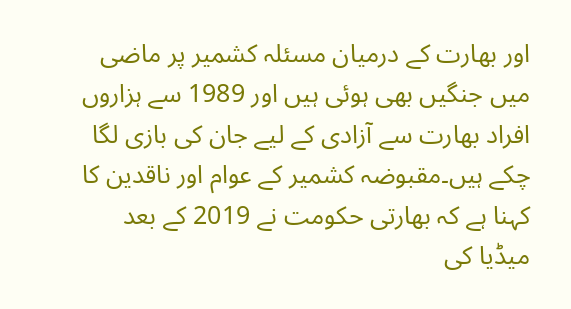اور بھارت کے درمیان مسئلہ کشمیر پر ماضی میں جنگیں بھی ہوئی ہیں اور 1989 سے ہزاروں افراد بھارت سے آزادی کے لیے جان کی بازی لگا چکے ہیں۔مقبوضہ کشمیر کے عوام اور ناقدین کا کہنا ہے کہ بھارتی حکومت نے 2019 کے بعد میڈیا کی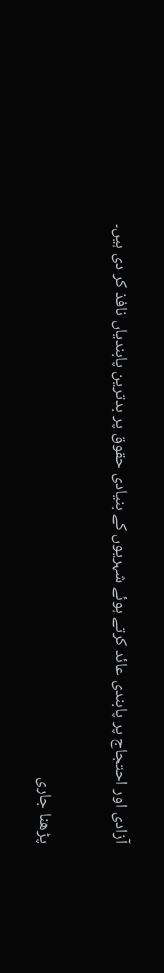آزادی اور احتجاج پر پابندی عائد کرتے ہوئے شہریوں کے بنیادی حقوق پر بدترین پابندیاں نافذ کر دی ہیں۔

پڑھنا جاری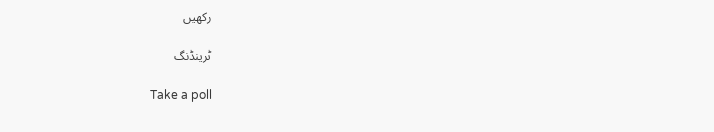رکھیں

ٹرینڈنگ

Take a poll